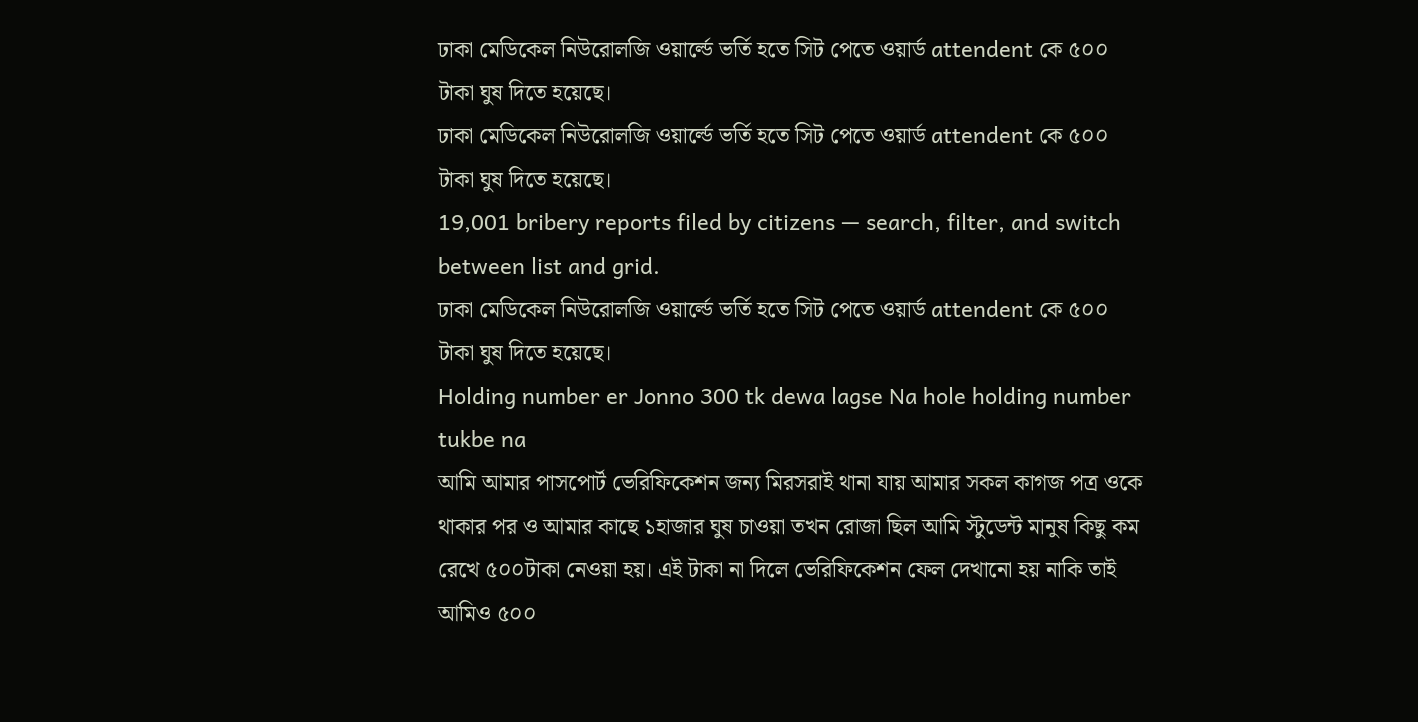ঢাকা মেডিকেল নিউরোলজি ওয়ার্ল্ডে ভর্তি হতে সিট পেতে ওয়ার্ড attendent কে ৫০০ টাকা ঘুষ দিতে হয়েছে।
ঢাকা মেডিকেল নিউরোলজি ওয়ার্ল্ডে ভর্তি হতে সিট পেতে ওয়ার্ড attendent কে ৫০০ টাকা ঘুষ দিতে হয়েছে।
19,001 bribery reports filed by citizens — search, filter, and switch between list and grid.
ঢাকা মেডিকেল নিউরোলজি ওয়ার্ল্ডে ভর্তি হতে সিট পেতে ওয়ার্ড attendent কে ৫০০ টাকা ঘুষ দিতে হয়েছে।
Holding number er Jonno 300 tk dewa lagse Na hole holding number tukbe na
আমি আমার পাসপোর্ট ভেরিফিকেশন জন্য মিরসরাই থানা যায় আমার সকল কাগজ পত্র ওকে থাকার পর ও আমার কাছে ১হাজার ঘুষ চাওয়া তখন রোজা ছিল আমি স্টুডেন্ট মানুষ কিছু কম রেখে ৫০০টাকা নেওয়া হয়। এই টাকা না দিলে ভেরিফিকেশন ফেল দেখানো হয় নাকি তাই আমিও ৫০০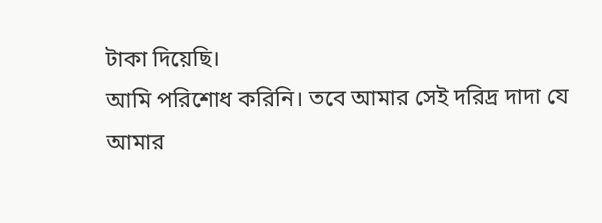টাকা দিয়েছি।
আমি পরিশোধ করিনি। তবে আমার সেই দরিদ্র দাদা যে আমার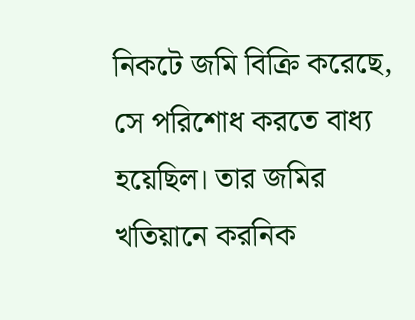নিকটে জমি বিক্রি করেছে, সে পরিশোধ করতে বাধ্য হয়েছিল। তার জমির খতিয়ানে করনিক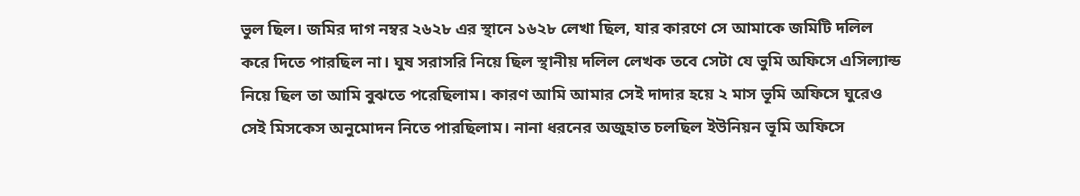ভুল ছিল। জমির দাগ নম্বর ২৬২৮ এর স্থানে ১৬২৮ লেখা ছিল, যার কারণে সে আমাকে জমিটি দলিল করে দিতে পারছিল না। ঘুষ সরাসরি নিয়ে ছিল স্থানীয় দলিল লেখক তবে সেটা যে ভুমি অফিসে এসিল্যান্ড নিয়ে ছিল তা আমি বুঝতে পরেছিলাম। কারণ আমি আমার সেই দাদার হয়ে ২ মাস ভূমি অফিসে ঘুরেও সেই মিসকেস অনুমোদন নিতে পারছিলাম। নানা ধরনের অজুহাত চলছিল ইউনিয়ন ভূমি অফিসে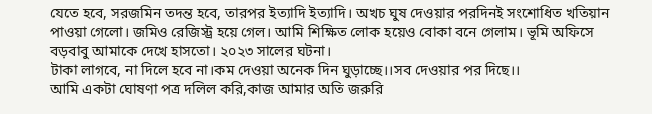যেতে হবে, সরজমিন তদন্ত হবে, তারপর ইত্যাদি ইত্যাদি। অখচ ঘুষ দেওয়ার পরদিনই সংশোধিত খতিয়ান পাওয়া গেলো। জমিও রেজিস্ট্র হয়ে গেল। আমি শিক্ষিত লোক হয়েও বোকা বনে গেলাম। ভূমি অফিসে বড়বাবু আমাকে দেখে হাসতো। ২০২৩ সালের ঘটনা।
টাকা লাগবে, না দিলে হবে না।কম দেওয়া অনেক দিন ঘুড়াচ্ছে।।সব দেওয়ার পর দিছে।।
আমি একটা ঘোষণা পত্র দলিল করি,কাজ আমার অতি জরুরি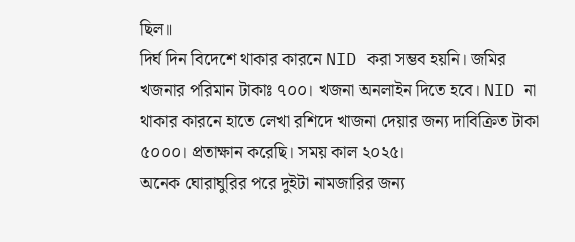ছিল॥
দির্ঘ দিন বিদেশে থাকার কারনে NID করা সম্ভব হয়নি। জমির খজনার পরিমান টাকাঃ ৭০০। খজনা অনলাইন দিতে হবে। NID না থাকার কারনে হাতে লেখা রশিদে খাজনা দেয়ার জন্য দাবিক্রিত টাকা ৫০০০। প্রতাক্ষান করেছি। সময় কাল ২০২৫।
অনেক ঘোরাঘুরির পরে দুইটা নামজারির জন্য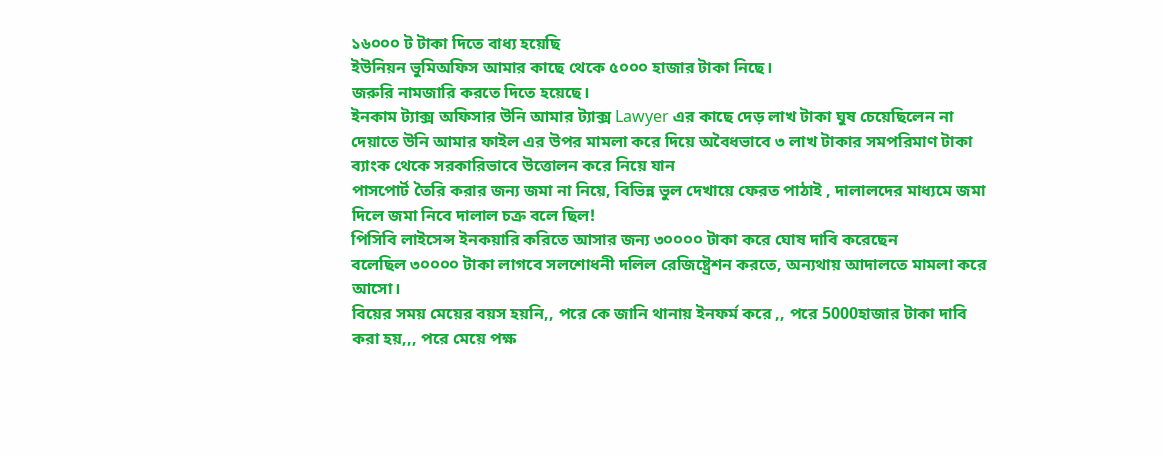১৬০০০ ট টাকা দিতে বাধ্য হয়েছি
ইউনিয়ন ভুমিঅফিস আমার কাছে থেকে ৫০০০ হাজার টাকা নিছে।
জরুরি নামজারি করতে দিতে হয়েছে।
ইনকাম ট্যাক্স অফিসার উনি আমার ট্যাক্স Lawyer এর কাছে দেড় লাখ টাকা ঘুষ চেয়েছিলেন না দেয়াতে উনি আমার ফাইল এর উপর মামলা করে দিয়ে অবৈধভাবে ৩ লাখ টাকার সমপরিমাণ টাকা ব্যাংক থেকে সরকারিভাবে উত্তোলন করে নিয়ে যান
পাসপোর্ট তৈরি করার জন্য জমা না নিয়ে, বিভিন্ন ভুল দেখায়ে ফেরত পাঠাই , দালালদের মাধ্যমে জমা দিলে জমা নিবে দালাল চক্র বলে ছিল!
পিসিবি লাইসেন্স ইনকয়ারি করিতে আসার জন্য ৩০০০০ টাকা করে ঘোষ দাবি করেছেন
বলেছিল ৩০০০০ টাকা লাগবে সলশোধনী দলিল রেজিষ্ট্রেশন করতে, অন্যথায় আদালতে মামলা করে আসো।
বিয়ের সময় মেয়ের বয়স হয়নি,, পরে কে জানি থানায় ইনফর্ম করে ,, পরে 5000হাজার টাকা দাবি করা হয়,,, পরে মেয়ে পক্ষ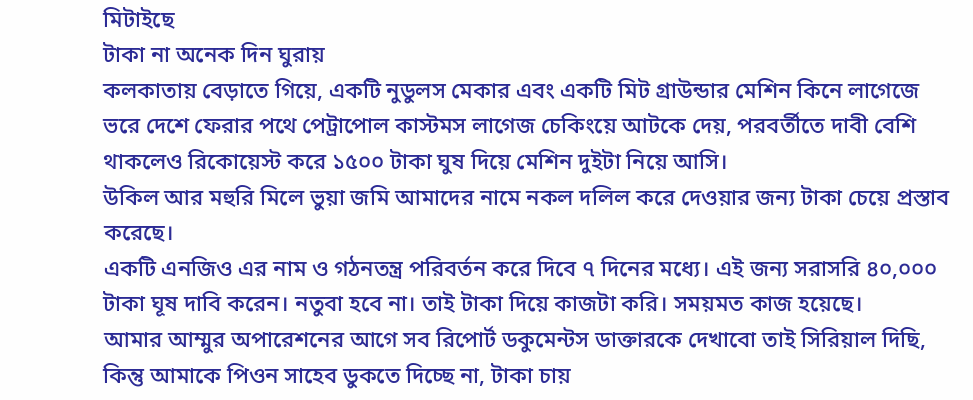মিটাইছে
টাকা না অনেক দিন ঘুরায়
কলকাতায় বেড়াতে গিয়ে, একটি নুডুলস মেকার এবং একটি মিট গ্রাউন্ডার মেশিন কিনে লাগেজে ভরে দেশে ফেরার পথে পেট্রাপোল কাস্টমস লাগেজ চেকিংয়ে আটকে দেয়, পরবর্তীতে দাবী বেশি থাকলেও রিকোয়েস্ট করে ১৫০০ টাকা ঘুষ দিয়ে মেশিন দুইটা নিয়ে আসি।
উকিল আর মহুরি মিলে ভুয়া জমি আমাদের নামে নকল দলিল করে দেওয়ার জন্য টাকা চেয়ে প্রস্তাব করেছে।
একটি এনজিও এর নাম ও গঠনতন্ত্র পরিবর্তন করে দিবে ৭ দিনের মধ্যে। এই জন্য সরাসরি ৪০,০০০ টাকা ঘূষ দাবি করেন। নতুবা হবে না। তাই টাকা দিয়ে কাজটা করি। সময়মত কাজ হয়েছে।
আমার আম্মুর অপারেশনের আগে সব রিপোর্ট ডকুমেন্টস ডাক্তারকে দেখাবো তাই সিরিয়াল দিছি, কিন্তু আমাকে পিওন সাহেব ডুকতে দিচ্ছে না, টাকা চায়